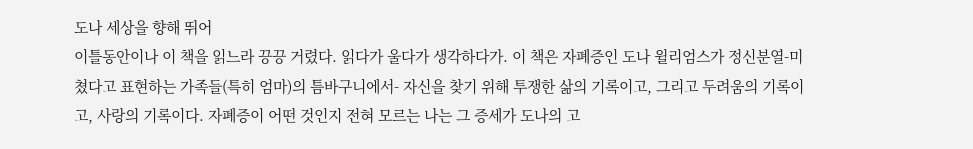도나 세상을 향해 뛰어
이틀동안이나 이 책을 읽느라 끙끙 거렸다. 읽다가 울다가 생각하다가. 이 책은 자폐증인 도나 윌리엄스가 정신분열-미쳤다고 표현하는 가족들(특히 엄마)의 틈바구니에서- 자신을 찾기 위해 투쟁한 삶의 기록이고, 그리고 두려움의 기록이고, 사랑의 기록이다. 자폐증이 어떤 것인지 전혀 모르는 나는 그 증세가 도나의 고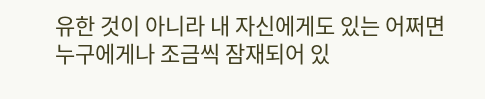유한 것이 아니라 내 자신에게도 있는 어쩌면 누구에게나 조금씩 잠재되어 있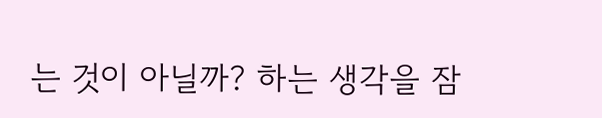는 것이 아닐까? 하는 생각을 잠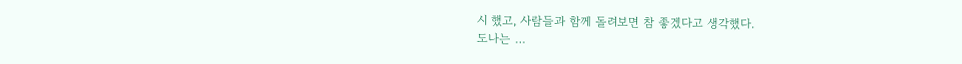시 했고, 사람들과 함께 돌려보면 참 좋겠다고 생각했다.
도나는 …